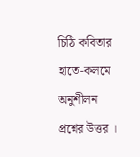চিঠি কবিতার হাতে-কলমে অনুশীলন প্রশ্নের উত্তর ।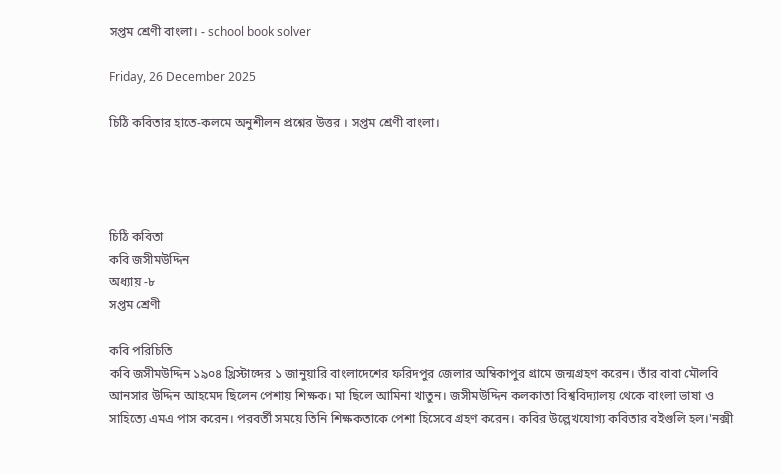সপ্তম শ্রেণী বাংলা। - school book solver

Friday, 26 December 2025

চিঠি কবিতার হাতে-কলমে অনুশীলন প্রশ্নের উত্তর । সপ্তম শ্রেণী বাংলা।




চিঠি কবিতা
কবি জসীমউদ্দিন
অধ্যায় -৮
সপ্তম শ্রেণী

কবি পরিচিতি
কবি জসীমউদ্দিন ১৯০৪ খ্রিস্টাব্দের ১ জানুয়ারি বাংলাদেশের ফরিদপুর জেলার অম্বিকাপুর গ্রামে জন্মগ্রহণ করেন। তাঁর বাবা মৌলবি আনসার উদ্দিন আহমেদ ছিলেন পেশায় শিক্ষক। মা ছিলে আমিনা খাতুন। জসীমউদ্দিন কলকাতা বিশ্ববিদ্যালয় থেকে বাংলা ভাষা ও সাহিত্যে এমএ পাস করেন। পরবর্তী সময়ে তিনি শিক্ষকতাকে পেশা হিসেবে গ্রহণ করেন। কবির উল্লেখযোগ্য কবিতার বইগুলি হল।'নক্সী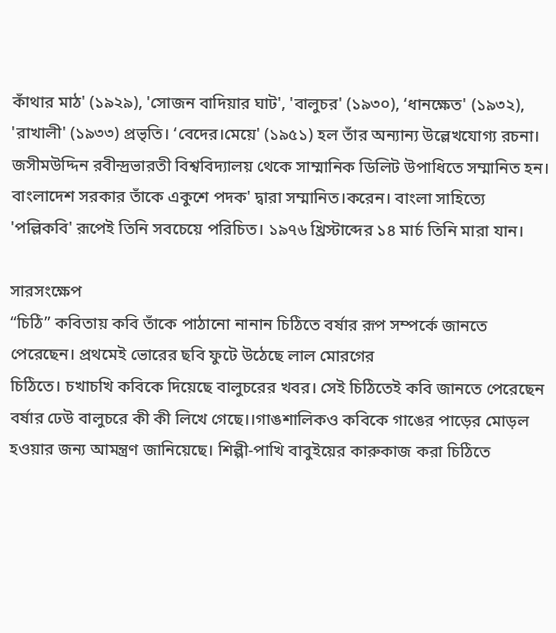কাঁথার মাঠ' (১৯২৯), 'সোজন বাদিয়ার ঘাট', 'বালুচর' (১৯৩০), ‘ধানক্ষেত' (১৯৩২), 'রাখালী' (১৯৩৩) প্রভৃতি। ‘বেদের।মেয়ে' (১৯৫১) হল তাঁর অন্যান্য উল্লেখযোগ্য রচনা। জসীমউদ্দিন রবীন্দ্রভারতী বিশ্ববিদ্যালয় থেকে সাম্মানিক ডিলিট উপাধিতে সম্মানিত হন। বাংলাদেশ সরকার তাঁকে একুশে পদক' দ্বারা সম্মানিত।করেন। বাংলা সাহিত্যে 'পল্লিকবি' রূপেই তিনি সবচেয়ে পরিচিত। ১৯৭৬ খ্রিস্টাব্দের ১৪ মার্চ তিনি মারা যান।

সারসংক্ষেপ
“চিঠি” কবিতায় কবি তাঁকে পাঠানো নানান চিঠিতে বর্ষার রূপ সম্পর্কে জানতে পেরেছেন। প্রথমেই ভোরের ছবি ফুটে উঠেছে লাল মোরগের
চিঠিতে। চখাচখি কবিকে দিয়েছে বালুচরের খবর। সেই চিঠিতেই কবি জানতে পেরেছেন বর্ষার ঢেউ বালুচরে কী কী লিখে গেছে।।গাঙশালিকও কবিকে গাঙের পাড়ের মোড়ল হওয়ার জন্য আমন্ত্রণ জানিয়েছে। শিল্পী-পাখি বাবুইয়ের কারুকাজ করা চিঠিতে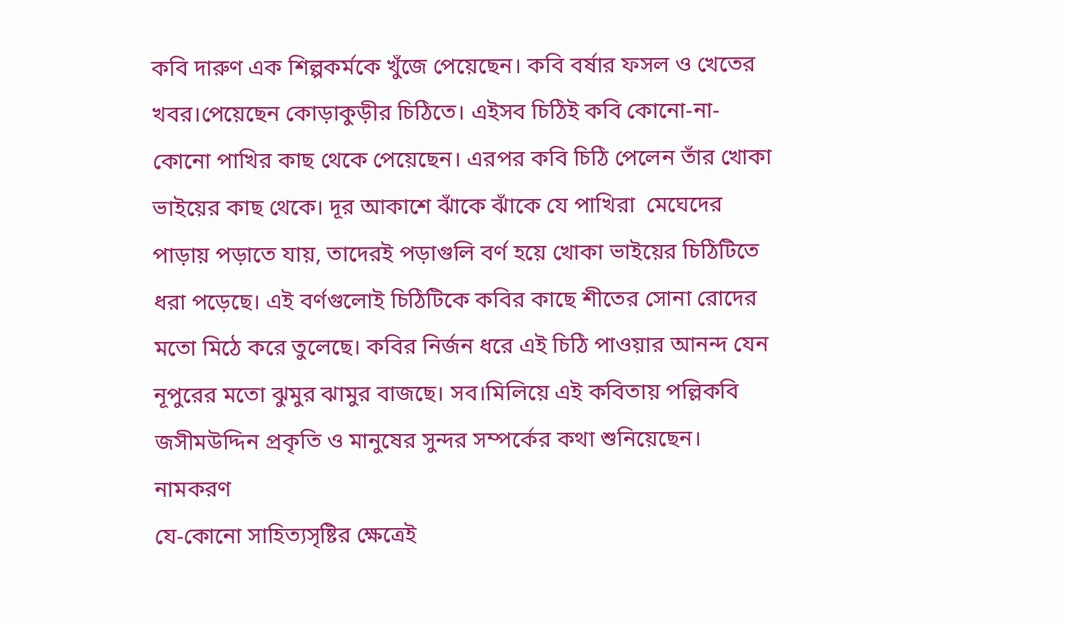কবি দারুণ এক শিল্পকর্মকে খুঁজে পেয়েছেন। কবি বর্ষার ফসল ও খেতের খবর।পেয়েছেন কোড়াকুড়ীর চিঠিতে। এইসব চিঠিই কবি কোনো-না- কোনো পাখির কাছ থেকে পেয়েছেন। এরপর কবি চিঠি পেলেন তাঁর খোকা ভাইয়ের কাছ থেকে। দূর আকাশে ঝাঁকে ঝাঁকে যে পাখিরা  মেঘেদের পাড়ায় পড়াতে যায়, তাদেরই পড়াগুলি বর্ণ হয়ে খোকা ভাইয়ের চিঠিটিতে ধরা পড়েছে। এই বর্ণগুলোই চিঠিটিকে কবির কাছে শীতের সোনা রোদের মতো মিঠে করে তুলেছে। কবির নির্জন ধরে এই চিঠি পাওয়ার আনন্দ যেন নূপুরের মতো ঝুমুর ঝামুর বাজছে। সব।মিলিয়ে এই কবিতায় পল্লিকবি জসীমউদ্দিন প্রকৃতি ও মানুষের সুন্দর সম্পর্কের কথা শুনিয়েছেন।
নামকরণ
যে-কোনো সাহিত্যসৃষ্টির ক্ষেত্রেই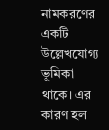নামকরণের একটি উল্লেখযোগ্য ভূমিকা থাকে। এর কারণ হল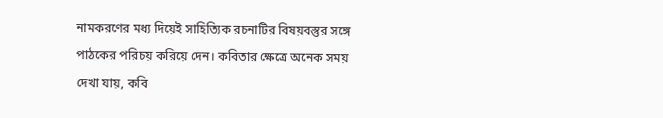নামকরণের মধ্য দিয়েই সাহিত্যিক রচনাটির বিষয়বস্তুর সঙ্গে পাঠকের পরিচয় করিয়ে দেন। কবিতার ক্ষেত্রে অনেক সময় দেখা যায়, কবি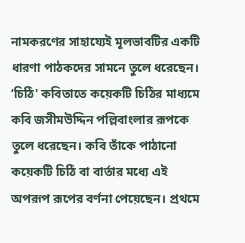নামকরণের সাহায্যেই মূলভাবটির একটি ধারণা পাঠকদের সামনে তুলে ধরেছেন।
‘চিঠি' কবিতাতে কয়েকটি চিঠির মাধ্যমে কবি জসীমউদ্দিন পল্লিবাংলার রূপকে তুলে ধরেছেন। কবি তাঁকে পাঠানো কয়েকটি চিঠি বা বার্তার মধ্যে এই অপরূপ রূপের বর্ণনা পেয়েছেন। প্রথমে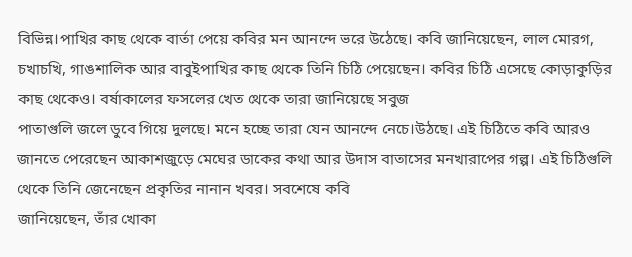বিভিন্ন।পাখির কাছ থেকে বার্তা পেয়ে কবির মন আনন্দে ভরে উঠেছে। কবি জানিয়েছেন, লাল মোরগ, চখাচখি, গাঙশালিক আর বাবুইপাখির কাছ থেকে তিনি চিঠি পেয়েছেন। কবির চিঠি এসেছে কোড়াকুড়ির কাছ থেকেও। বর্ষাকালের ফসলের খেত থেকে তারা জানিয়েছে সবুজ
পাতাগুলি জলে ডুবে গিয়ে দুলছে। মনে হচ্ছে তারা যেন আনন্দে নেচে।উঠছে। এই চিঠিতে কবি আরও জানতে পেরেছেন আকাশজুড়ে মেঘের ডাকের কথা আর উদাস বাতাসের মনখারাপের গল্প। এই চিঠিগুলি থেকে তিনি জেনেছেন প্রকৃতির নানান খবর। সবশেষে কবি
জানিয়েছেন, তাঁর খোকা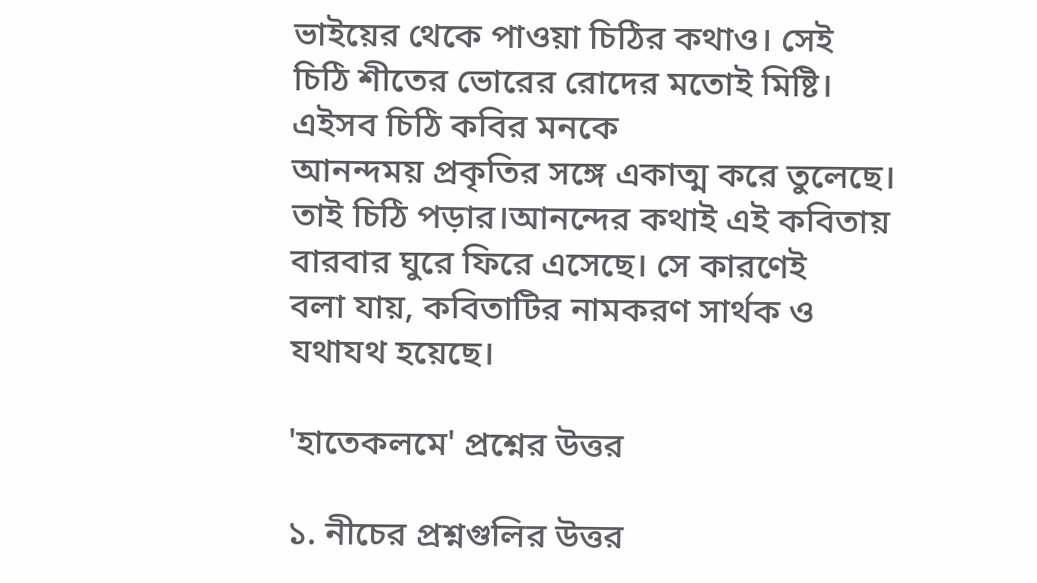ভাইয়ের থেকে পাওয়া চিঠির কথাও। সেই চিঠি শীতের ভোরের রোদের মতোই মিষ্টি। এইসব চিঠি কবির মনকে
আনন্দময় প্রকৃতির সঙ্গে একাত্ম করে তুলেছে। তাই চিঠি পড়ার।আনন্দের কথাই এই কবিতায় বারবার ঘুরে ফিরে এসেছে। সে কারণেই
বলা যায়, কবিতাটির নামকরণ সার্থক ও যথাযথ হয়েছে।

'হাতেকলমে' প্রশ্নের উত্তর

১. নীচের প্রশ্নগুলির উত্তর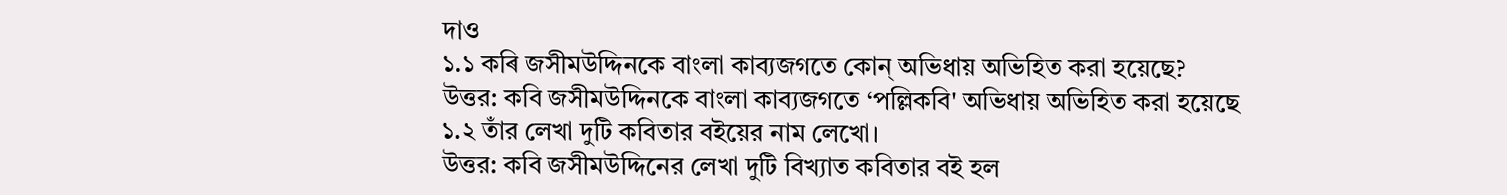দাও
১.১ কৰি জসীমউদ্দিনকে বাংলা কাব্যজগতে কোন্ অভিধায় অভিহিত করা হয়েছে?
উত্তর: কবি জসীমউদ্দিনকে বাংলা কাব্যজগতে ‘পল্লিকবি' অভিধায় অভিহিত করা হয়েছে
১.২ তাঁর লেখা দুটি কবিতার বইয়ের নাম লেখো।
উত্তর: কবি জসীমউদ্দিনের লেখা দুটি বিখ্যাত কবিতার বই হল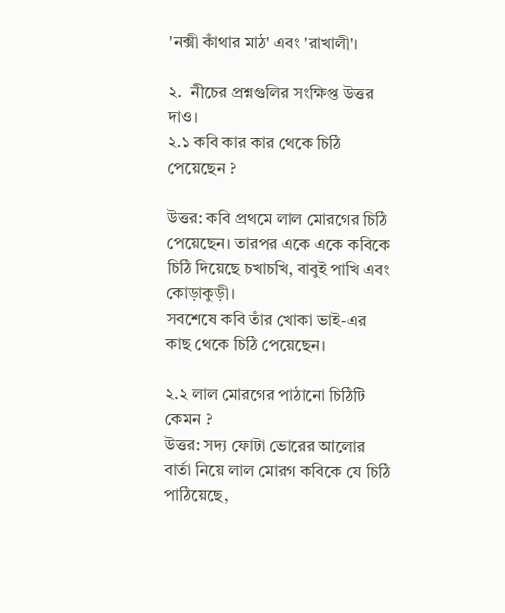'নক্সী কাঁথার মাঠ' এবং 'রাখালী'।

২.  নীচের প্রশ্নগুলির সংক্ষিপ্ত উত্তর দাও।
২.১ কবি কার কার থেকে চিঠি পেয়েছেন ?

উত্তর: কবি প্রথমে লাল মোরগের চিঠি পেয়েছেন। তারপর একে একে কবিকে চিঠি দিয়েছে চখাচখি, বাবুই পাখি এবং কোড়াকুড়ী।
সবশেষে কবি তাঁর খোকা ভাই-এর কাছ থেকে চিঠি পেয়েছেন।

২.২ লাল মোরগের পাঠানো চিঠিটি কেমন ?
উত্তর: সদ্য ফোটা ভোরের আলোর বার্তা নিয়ে লাল মোরগ কবিকে যে চিঠি পাঠিয়েছে,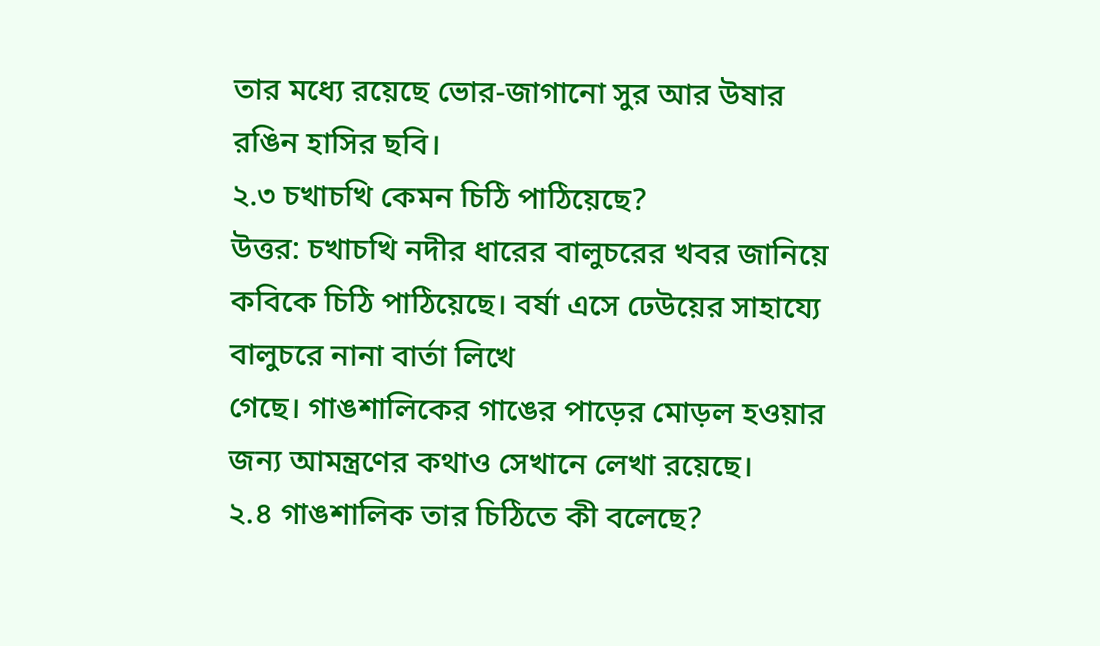তার মধ্যে রয়েছে ভোর-জাগানো সুর আর উষার
রঙিন হাসির ছবি।
২.৩ চখাচখি কেমন চিঠি পাঠিয়েছে?
উত্তর: চখাচখি নদীর ধারের বালুচরের খবর জানিয়ে কবিকে চিঠি পাঠিয়েছে। বর্ষা এসে ঢেউয়ের সাহায্যে বালুচরে নানা বার্তা লিখে
গেছে। গাঙশালিকের গাঙের পাড়ের মোড়ল হওয়ার জন্য আমন্ত্রণের কথাও সেখানে লেখা রয়েছে।
২.৪ গাঙশালিক তার চিঠিতে কী বলেছে?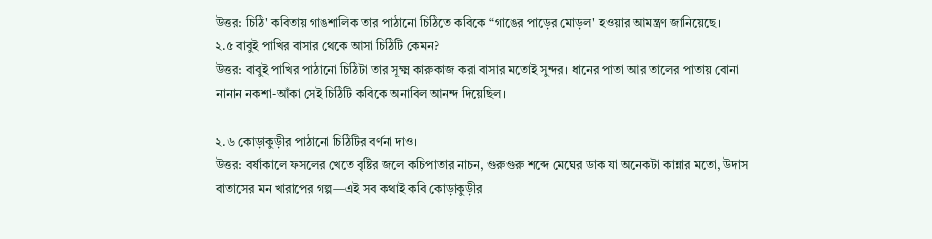উত্তর: চিঠি' কবিতায় গাঙশালিক তার পাঠানো চিঠিতে কবিকে “গাঙের পাড়ের মোড়ল' হওয়ার আমন্ত্রণ জানিয়েছে।
২.৫ বাবুই পাখির বাসার থেকে আসা চিঠিটি কেমন?
উত্তর: বাবুই পাখির পাঠানো চিঠিটা তার সূক্ষ্ম কারুকাজ করা বাসার মতোই সুন্দর। ধানের পাতা আর তালের পাতায় বোনা নানান নকশা-আঁকা সেই চিঠিটি কবিকে অনাবিল আনন্দ দিয়েছিল।

২.৬ কোড়াকুড়ীর পাঠানো চিঠিটির বর্ণনা দাও।
উত্তর: বর্ষাকালে ফসলের খেতে বৃষ্টির জলে কচিপাতার নাচন, গুরুগুরু শব্দে মেঘের ডাক যা অনেকটা কান্নার মতো, উদাস বাতাসের মন খারাপের গল্প—এই সব কথাই কবি কোড়াকুড়ীর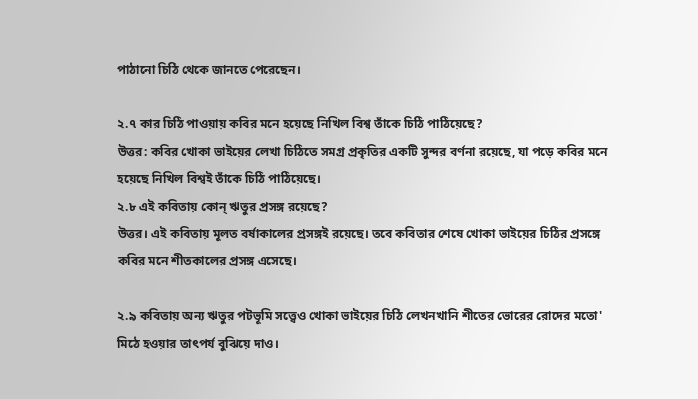পাঠানো চিঠি থেকে জানতে পেরেছেন।

২.৭ কার চিঠি পাওয়ায় কবির মনে হয়েছে নিখিল বিশ্ব তাঁকে চিঠি পাঠিয়েছে?
উত্তর: কবির খোকা ভাইয়ের লেখা চিঠিতে সমগ্র প্রকৃতির একটি সুন্দর বর্ণনা রয়েছে, যা পড়ে কবির মনে হয়েছে নিখিল বিশ্বই তাঁকে চিঠি পাঠিয়েছে।
২.৮ এই কবিতায় কোন্ ঋতুর প্রসঙ্গ রয়েছে?
উত্তর। এই কবিতায় মূলত বর্ষাকালের প্রসঙ্গই রয়েছে। তবে কবিতার শেষে খোকা ভাইয়ের চিঠির প্রসঙ্গে কবির মনে শীতকালের প্রসঙ্গ এসেছে।

২.৯ কবিতায় অন্য ঋতুর পটভূমি সত্ত্বেও খোকা ভাইয়ের চিঠি লেখনখানি শীতের ভোরের রোদের মতো' মিঠে হওয়ার তাৎপর্য বুঝিয়ে দাও।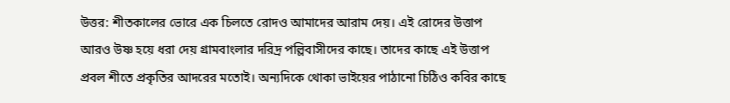উত্তর: শীতকালের ভোরে এক চিলতে রোদও আমাদের আরাম দেয়। এই রোদের উত্তাপ আরও উষ্ণ হয়ে ধরা দেয় গ্রামবাংলার দরিদ্র পল্লিবাসীদের কাছে। তাদের কাছে এই উত্তাপ প্রবল শীতে প্রকৃতির আদরের মতোই। অন্যদিকে থোকা ভাইয়ের পাঠানো চিঠিও কবির কাছে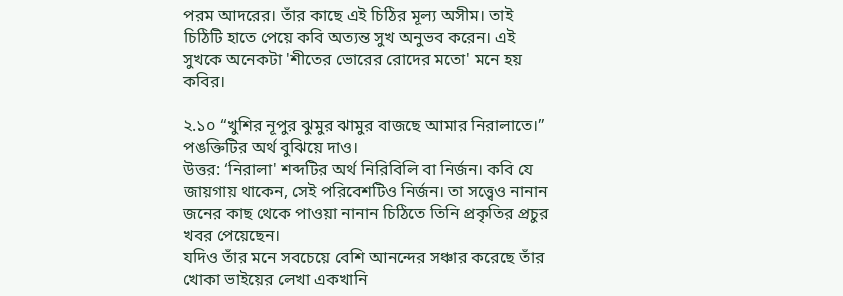পরম আদরের। তাঁর কাছে এই চিঠির মূল্য অসীম। তাই চিঠিটি হাতে পেয়ে কবি অত্যন্ত সুখ অনুভব করেন। এই সুখকে অনেকটা 'শীতের ভোরের রোদের মতো' মনে হয় কবির।

২.১০ “খুশির নূপুর ঝুমুর ঝামুর বাজছে আমার নিরালাতে।” পঙক্তিটির অর্থ বুঝিয়ে দাও।
উত্তর: ‘নিরালা' শব্দটির অর্থ নিরিবিলি বা নির্জন। কবি যে জায়গায় থাকেন, সেই পরিবেশটিও নির্জন। তা সত্ত্বেও নানান জনের কাছ থেকে পাওয়া নানান চিঠিতে তিনি প্রকৃতির প্রচুর খবর পেয়েছেন।
যদিও তাঁর মনে সবচেয়ে বেশি আনন্দের সঞ্চার করেছে তাঁর খোকা ভাইয়ের লেখা একখানি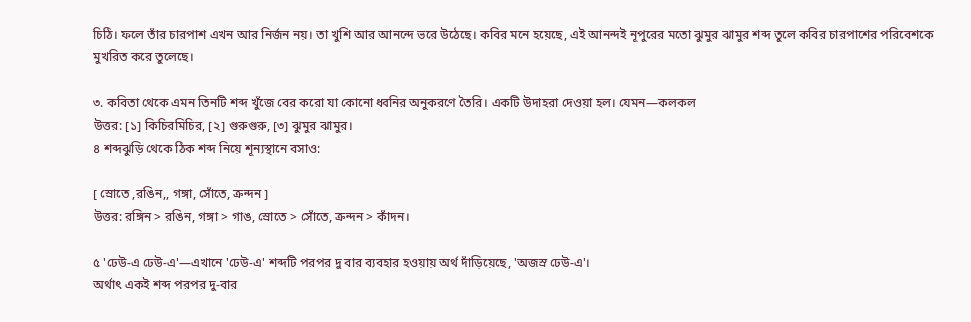চিঠি। ফলে তাঁর চারপাশ এখন আর নির্জন নয়। তা খুশি আর আনন্দে ভরে উঠেছে। কবির মনে হয়েছে, এই আনন্দই নূপুরের মতো ঝুমুর ঝামুর শব্দ তুলে কবির চারপাশের পরিবেশকে মুখরিত করে তুলেছে।

৩. কবিতা থেকে এমন তিনটি শব্দ খুঁজে বের করো যা কোনো ধ্বনির অনুকরণে তৈরি। একটি উদাহরা দেওয়া হল। যেমন—কলকল
উত্তর: [১] কিচিরমিচির, [২] গুরুগুরু, [৩] ঝুমুর ঝামুর।
৪ শব্দঝুড়ি থেকে ঠিক শব্দ নিয়ে শূন্যস্থানে বসাও:

[ স্রোতে ,রঙিন,, গঙ্গা, সোঁতে, ক্রন্দন ]
উত্তর: রঙ্গিন > রঙিন, গঙ্গা > গাঙ, স্রোতে > সোঁতে, ক্রন্দন > কাঁদন।

৫ 'ঢেউ-এ ঢেউ-এ'—এখানে 'ঢেউ-এ' শব্দটি পরপর দু বার ব্যবহার হওয়ায় অর্থ দাঁড়িয়েছে, 'অজস্র ঢেউ-এ'।
অর্থাৎ একই শব্দ পরপর দু-বার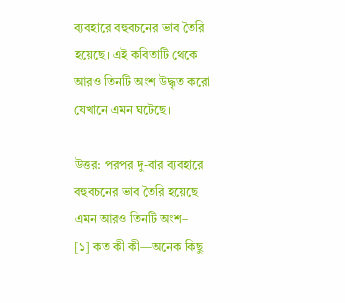ব্যবহারে বহুবচনের ভাব তৈরি হয়েছে। এই কবিতাটি থেকে আরও তিনটি অংশ উদ্ধৃত করো যেখানে এমন ঘটেছে।

উত্তর: পরপর দু-বার ব্যবহারে বহুবচনের ভাব তৈরি হয়েছে এমন আরও তিনটি অংশ–
[১] কত কী কী—অনেক কিছু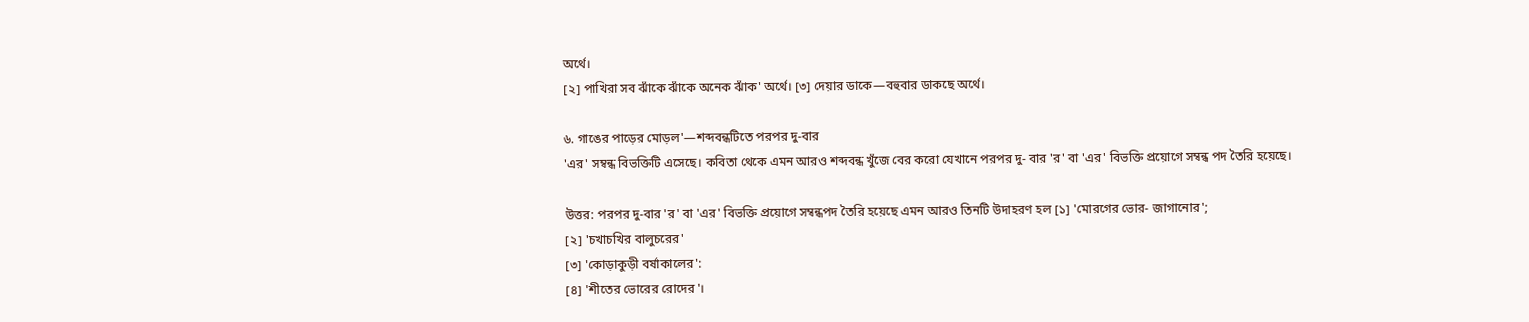অর্থে।
[২] পাখিরা সব ঝাঁকে ঝাঁকে অনেক ঝাঁক' অর্থে। [৩] দেয়ার ডাকে—বহুবার ডাকছে অর্থে।

৬. গাঙের পাড়ের মোড়ল'—শব্দবন্ধটিতে পরপর দু-বার
'এর' সম্বন্ধ বিভক্তিটি এসেছে। কবিতা থেকে এমন আরও শব্দবন্ধ খুঁজে বের করো যেখানে পরপর দু- বার 'র' বা 'এর' বিভক্তি প্রয়োগে সম্বন্ধ পদ তৈরি হয়েছে।

উত্তর: পরপর দু-বার 'র' বা 'এর' বিভক্তি প্রয়োগে সম্বন্ধপদ তৈরি হয়েছে এমন আরও তিনটি উদাহরণ হল [১] 'মোরগের ভোর- জাগানোর';
[২] 'চখাচখির বালুচরের'
[৩] 'কোড়াকুড়ী বর্ষাকালের':
[৪] 'শীতের ভোরের রোদের'।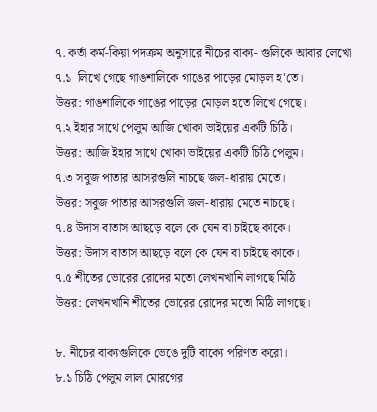৭. কর্তা কর্ম-কিয়া পদক্রম অনুসারে নীচের বাক্য- গুলিকে আবার লেখো
৭.১  লিখে গেছে গাঙশালিকে গাঙের পাড়ের মোড়ল হ'তে।
উত্তর: গাঙশালিকে গাঙের পাড়ের মোড়ল হতে লিখে গেছে।
৭.২ ইহার সাথে পেলুম আজি খোকা ভাইয়ের একটি চিঠি।
উত্তর: আজি ইহার সাথে খোকা ভাইয়ের একটি চিঠি পেলুম।
৭.৩ সবুজ পাতার আসরগুলি নাচছে জল-ধারায় মেতে।
উত্তর: সবুজ পাতার আসরগুলি জল-ধারায় মেতে নাচছে।
৭.৪ উদাস বাতাস আছড়ে বলে কে যেন বা চাইছে কাকে।
উত্তর: উদাস বাতাস আছড়ে বলে কে যেন বা চাইছে কাকে।
৭.৫ শীতের ভোরের রোদের মতো লেখনখানি লাগছে মিঠি
উত্তর: লেখনখানি শীতের ভোরের রোদের মতো মিঠি লাগছে।

৮. নীচের বাক্যগুলিকে ভেঙে দুটি বাক্যে পরিণত করো।
৮.১ চিঠি পেলুম লাল মোরগের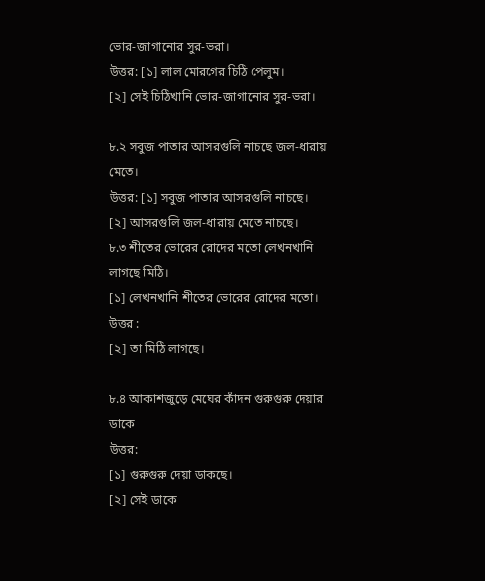ভোর-জাগানোর সুর-ভরা।
উত্তর: [১] লাল মোরগের চিঠি পেলুম।
[২] সেই চিঠিখানি ভোর-জাগানোর সুর-ভরা।

৮.২ সবুজ পাতার আসরগুলি নাচছে জল-ধারায় মেতে।
উত্তর: [১] সবুজ পাতার আসরগুলি নাচছে।
[২] আসরগুলি জল-ধারায় মেতে নাচছে।
৮.৩ শীতের ভোরের রোদের মতো লেখনখানি লাগছে মিঠি।
[১] লেখনখানি শীতের ভোরের রোদের মতো।
উত্তর :
[২] তা মিঠি লাগছে।

৮.৪ আকাশজুড়ে মেঘের কাঁদন গুরুগুরু দেয়ার ডাকে
উত্তর:
[১] গুরুগুরু দেয়া ডাকছে।
[২] সেই ডাকে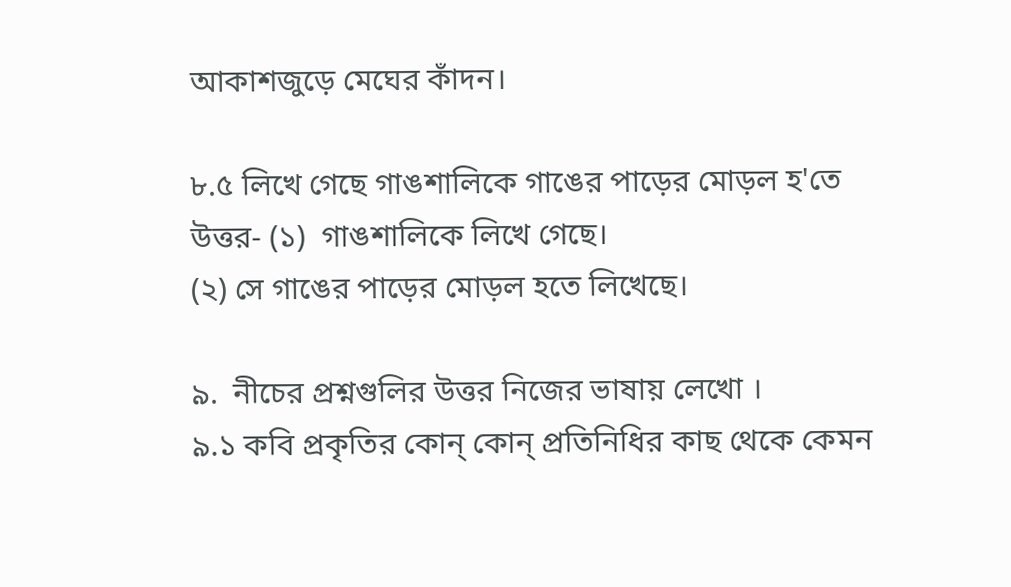আকাশজুড়ে মেঘের কাঁদন।

৮.৫ লিখে গেছে গাঙশালিকে গাঙের পাড়ের মোড়ল হ'তে
উত্তর- (১)  গাঙশালিকে লিখে গেছে।
(২) সে গাঙের পাড়ের মোড়ল হতে লিখেছে।

৯.  নীচের প্রশ্নগুলির উত্তর নিজের ভাষায় লেখো ।
৯.১ কবি প্রকৃতির কোন্ কোন্ প্রতিনিধির কাছ থেকে কেমন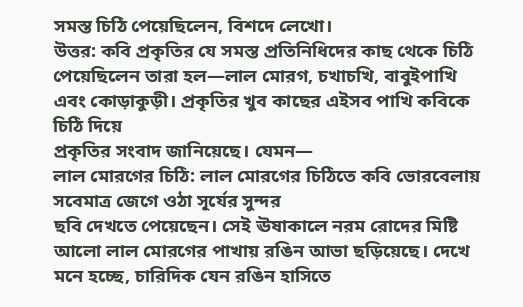সমস্ত চিঠি পেয়েছিলেন, বিশদে লেখো।
উত্তর: কবি প্রকৃতির যে সমস্ত প্রতিনিধিদের কাছ থেকে চিঠি পেয়েছিলেন তারা হল—লাল মোরগ, চখাচখি, বাবুইপাখি এবং কোড়াকুড়ী। প্রকৃতির খুব কাছের এইসব পাখি কবিকে চিঠি দিয়ে
প্রকৃতির সংবাদ জানিয়েছে। যেমন—
লাল মোরগের চিঠি: লাল মোরগের চিঠিতে কবি ভোরবেলায় সবেমাত্র জেগে ওঠা সূর্যের সুন্দর
ছবি দেখতে পেয়েছেন। সেই ঊষাকালে নরম রোদের মিষ্টি আলো লাল মোরগের পাখায় রঙিন আভা ছড়িয়েছে। দেখে মনে হচ্ছে, চারিদিক যেন রঙিন হাসিতে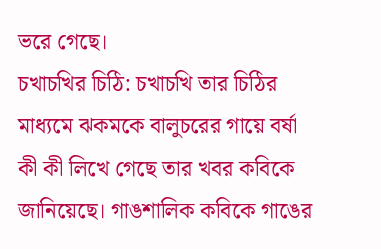ভরে গেছে।
চখাচখির চিঠি: চখাচখি তার চিঠির মাধ্যমে ঝকমকে বালুচরের গায়ে বর্ষা কী কী লিখে গেছে তার খবর কবিকে জানিয়েছে। গাঙশালিক কবিকে গাঙের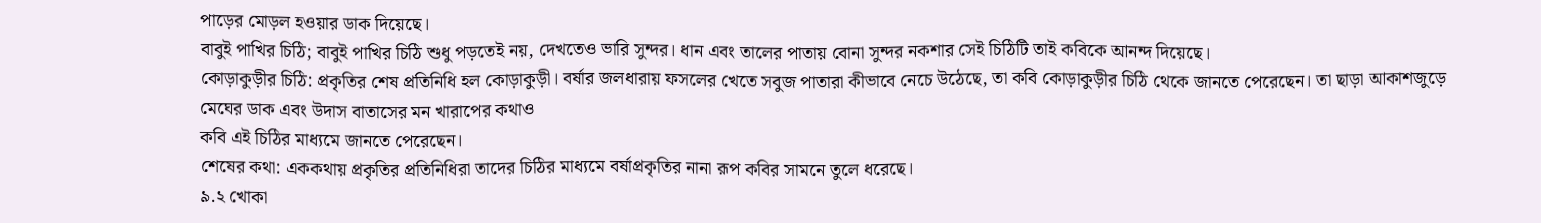পাড়ের মোড়ল হওয়ার ডাক দিয়েছে।
বাবুই পাখির চিঠি; বাবুই পাখির চিঠি শুধু পড়তেই নয়, দেখতেও ভারি সুন্দর। ধান এবং তালের পাতায় বোনা সুন্দর নকশার সেই চিঠিটি তাই কবিকে আনন্দ দিয়েছে।
কোড়াকুড়ীর চিঠি: প্রকৃতির শেষ প্রতিনিধি হল কোড়াকুড়ী। বর্ষার জলধারায় ফসলের খেতে সবুজ পাতারা কীভাবে নেচে উঠেছে, তা কবি কোড়াকুড়ীর চিঠি থেকে জানতে পেরেছেন। তা ছাড়া আকাশজুড়ে মেঘের ডাক এবং উদাস বাতাসের মন খারাপের কথাও
কবি এই চিঠির মাধ্যমে জানতে পেরেছেন।
শেষের কথা: এককথায় প্রকৃতির প্রতিনিধিরা তাদের চিঠির মাধ্যমে বর্ষাপ্রকৃতির নানা রূপ কবির সামনে তুলে ধরেছে।
৯.২ খোকা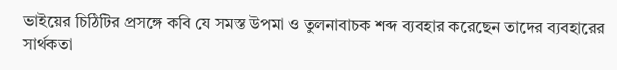ভাইয়ের চিঠিটির প্রসঙ্গে কবি যে সমস্ত উপমা ও তুলনাবাচক শব্দ ব্যবহার করেছেন তাদের ব্যবহারের সার্থকতা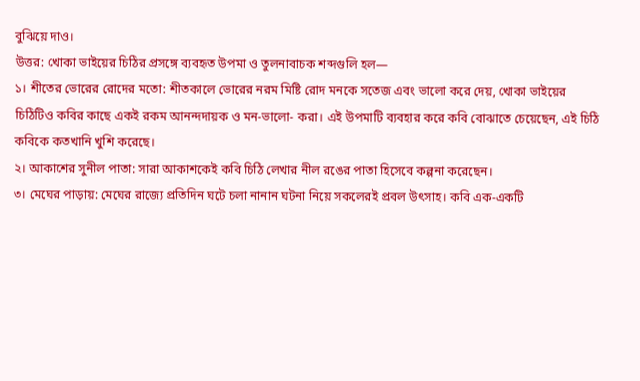বুঝিয়ে দাও‌।
উত্তর: খোকা ভাইয়ের চিঠির প্রসঙ্গে ব্যবহৃত উপমা ও তুলনাবাচক শব্দগুলি হল—
১। শীতের ভোরের রোদের মতো: শীতকালে ভোরের নরম মিষ্টি রোদ মনকে সতেজ এবং ভালো করে দেয়, খোকা ভাইয়ের
চিঠিটিও কবির কাছে একই রকম আনন্দদায়ক ও মন-ভালো- করা। এই উপমাটি ব্যবহার করে কবি বোঝাতে চেয়েছেন, এই চিঠি কবিকে কতখানি খুশি করেছে।
২। আকাশের সুনীল পাতা: সারা আকাশকেই কবি চিঠি লেখার নীল রঙের পাতা হিসেবে কল্পনা করেছেন।
৩। মেঘের পাড়ায়: মেঘের রাজ্যে প্রতিদিন ঘটে চলা নানান ঘটনা নিয়ে সকলেরই প্রবল উৎসাহ। কবি এক-একটি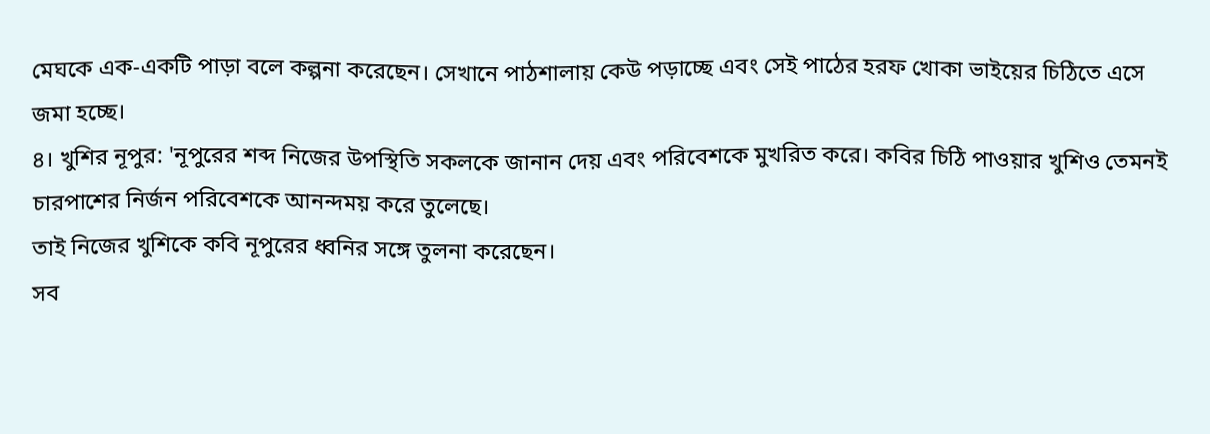মেঘকে এক-একটি পাড়া বলে কল্পনা করেছেন। সেখানে পাঠশালায় কেউ পড়াচ্ছে এবং সেই পাঠের হরফ খোকা ভাইয়ের চিঠিতে এসে জমা হচ্ছে।
৪। খুশির নূপুর: 'নূপুরের শব্দ নিজের উপস্থিতি সকলকে জানান দেয় এবং পরিবেশকে মুখরিত করে। কবির চিঠি পাওয়ার খুশিও তেমনই চারপাশের নির্জন পরিবেশকে আনন্দময় করে তুলেছে।
তাই নিজের খুশিকে কবি নূপুরের ধ্বনির সঙ্গে তুলনা করেছেন।
সব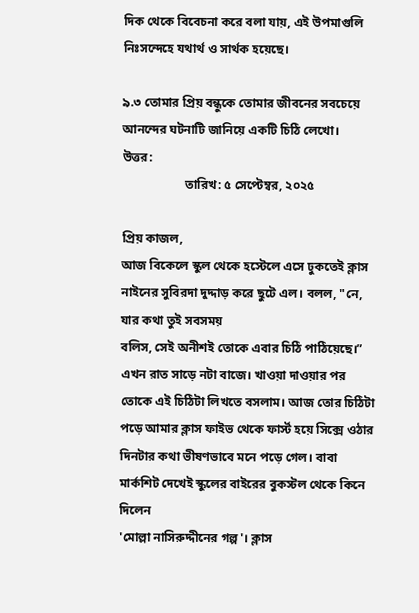দিক থেকে বিবেচনা করে বলা যায়, এই উপমাগুলি নিঃসন্দেহে যথার্থ ও সার্থক হয়েছে।

৯.৩ তোমার প্রিয় বন্ধুকে তোমার জীবনের সবচেয়ে আনন্দের ঘটনাটি জানিয়ে একটি চিঠি লেখো।
উত্তর:
                    তারিখ: ৫ সেপ্টেম্বর, ২০২৫

প্রিয় কাজল,
আজ বিকেলে স্কুল থেকে হস্টেলে এসে ঢুকতেই ক্লাস নাইনের সুবিরদা দুদ্দাড় করে ছুটে এল। বলল, "নে, যার কথা তুই সবসময়
বলিস, সেই অনীশই তোকে এবার চিঠি পাঠিয়েছে।” এখন রাত সাড়ে নটা বাজে। খাওয়া দাওয়ার পর তোকে এই চিঠিটা লিখতে বসলাম। আজ তোর চিঠিটা পড়ে আমার ক্লাস ফাইভ থেকে ফার্স্ট হয়ে সিক্সে ওঠার দিনটার কথা ভীষণভাবে মনে পড়ে গেল। বাবা মার্কশিট দেখেই স্কুলের বাইরের বুকস্টল থেকে কিনে দিলেন
'মোল্লা নাসিরুদ্দীনের গল্প'। ক্লাস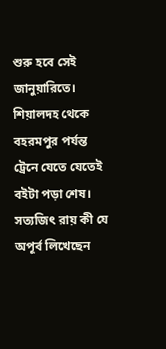শুরু হবে সেই জানুয়ারিতে। শিয়ালদহ থেকে বহরমপুর পর্যন্ত ট্রেনে যেতে যেতেই বইটা পড়া শেষ। সত্যজিৎ রায় কী যে অপূর্ব লিখেছেন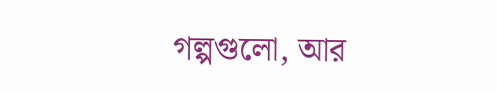গল্পগুলো, আর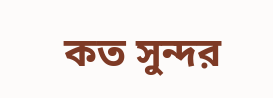কত সুন্দর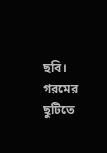ছবি। গরমের ছুটিতে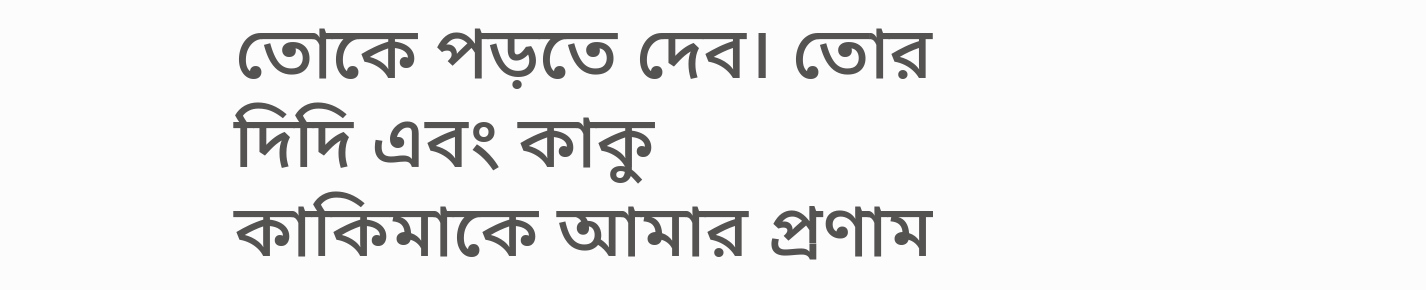তোকে পড়তে দেব। তোর দিদি এবং কাকু কাকিমাকে আমার প্রণাম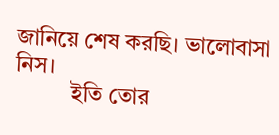জানিয়ে শেষ করছি। ভালোবাসা নিস।
          ইতি তোর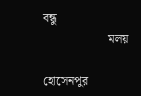বন্ধু
                     মলয়

হোসেনপুর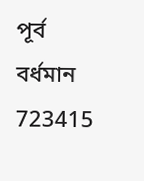পূর্ব বর্ধমান
723415